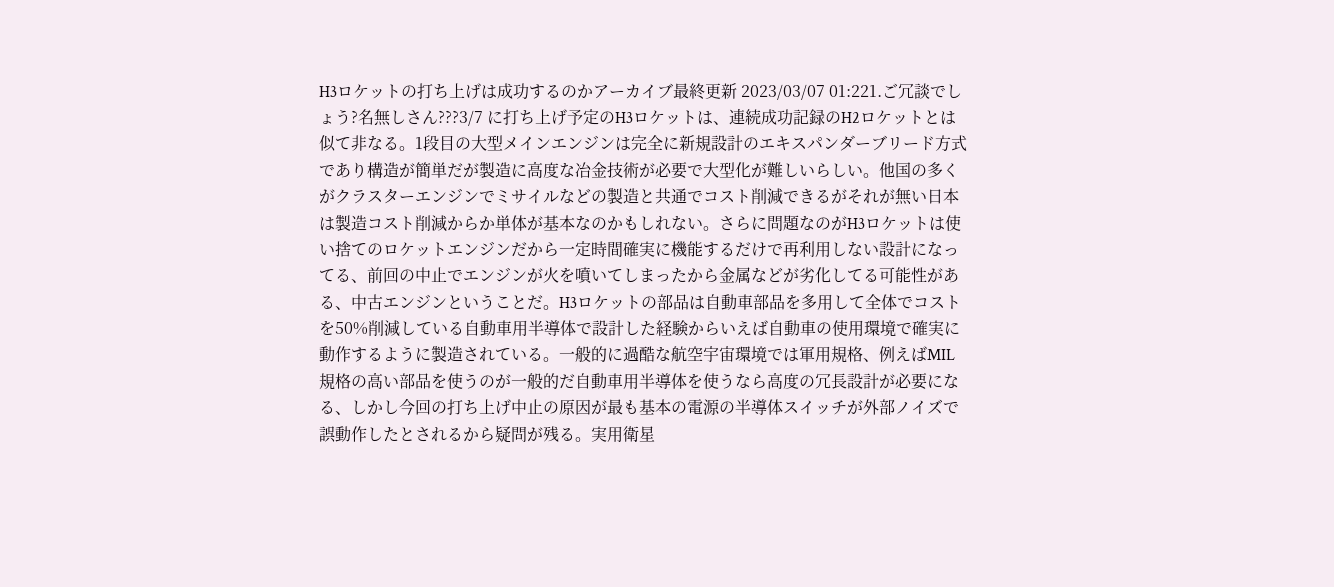H3ロケットの打ち上げは成功するのかアーカイブ最終更新 2023/03/07 01:221.ご冗談でしょう?名無しさん???3/7 に打ち上げ予定のH3ロケットは、連続成功記録のH2ロケットとは似て非なる。1段目の大型メインエンジンは完全に新規設計のエキスパンダーブリード方式であり構造が簡単だが製造に高度な冶金技術が必要で大型化が難しいらしい。他国の多くがクラスターエンジンでミサイルなどの製造と共通でコスト削減できるがそれが無い日本は製造コスト削減からか単体が基本なのかもしれない。さらに問題なのがH3ロケットは使い捨てのロケットエンジンだから一定時間確実に機能するだけで再利用しない設計になってる、前回の中止でエンジンが火を噴いてしまったから金属などが劣化してる可能性がある、中古エンジンということだ。H3ロケットの部品は自動車部品を多用して全体でコストを50%削減している自動車用半導体で設計した経験からいえば自動車の使用環境で確実に動作するように製造されている。一般的に過酷な航空宇宙環境では軍用規格、例えばMIL規格の高い部品を使うのが一般的だ自動車用半導体を使うなら高度の冗長設計が必要になる、しかし今回の打ち上げ中止の原因が最も基本の電源の半導体スイッチが外部ノイズで誤動作したとされるから疑問が残る。実用衛星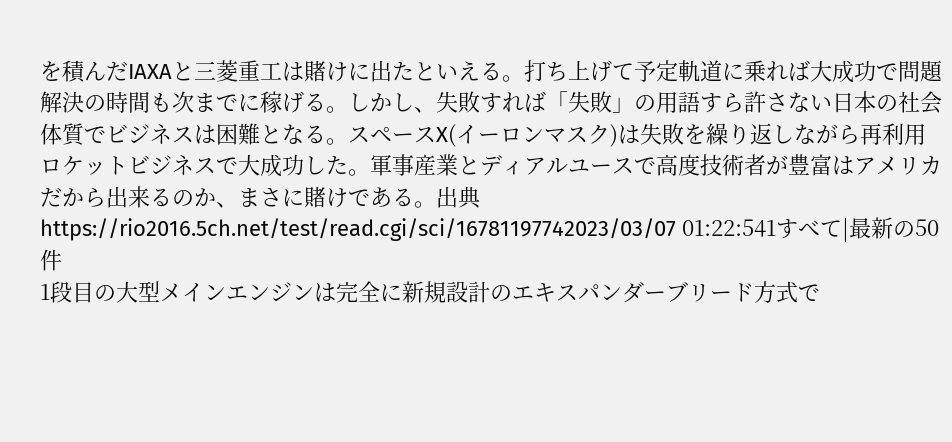を積んだIAXAと三菱重工は賭けに出たといえる。打ち上げて予定軌道に乗れば大成功で問題解決の時間も次までに稼げる。しかし、失敗すれば「失敗」の用語すら許さない日本の社会体質でビジネスは困難となる。スペースX(イーロンマスク)は失敗を繰り返しながら再利用ロケットビジネスで大成功した。軍事産業とディアルユースで高度技術者が豊富はアメリカだから出来るのか、まさに賭けである。出典 https://rio2016.5ch.net/test/read.cgi/sci/16781197742023/03/07 01:22:541すべて|最新の50件
1段目の大型メインエンジンは完全に新規設計のエキスパンダーブリード方式で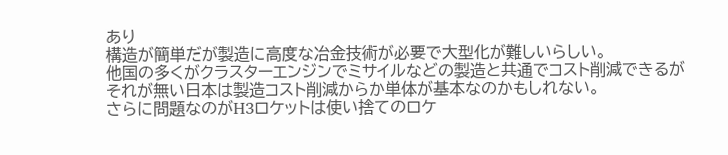あり
構造が簡単だが製造に高度な冶金技術が必要で大型化が難しいらしい。
他国の多くがクラスターエンジンでミサイルなどの製造と共通でコスト削減できるが
それが無い日本は製造コスト削減からか単体が基本なのかもしれない。
さらに問題なのがH3ロケットは使い捨てのロケ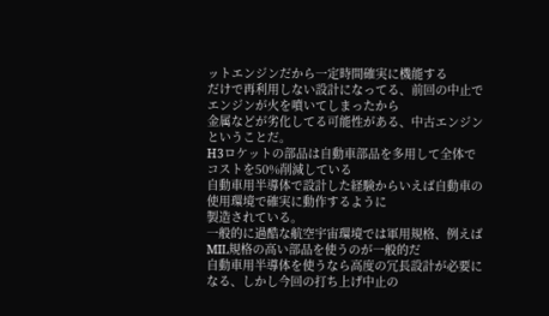ットエンジンだから一定時間確実に機能する
だけで再利用しない設計になってる、前回の中止でエンジンが火を噴いてしまったから
金属などが劣化してる可能性がある、中古エンジンということだ。
H3ロケットの部品は自動車部品を多用して全体でコストを50%削減している
自動車用半導体で設計した経験からいえば自動車の使用環境で確実に動作するように
製造されている。
一般的に過酷な航空宇宙環境では軍用規格、例えばMIL規格の高い部品を使うのが一般的だ
自動車用半導体を使うなら高度の冗長設計が必要になる、しかし今回の打ち上げ中止の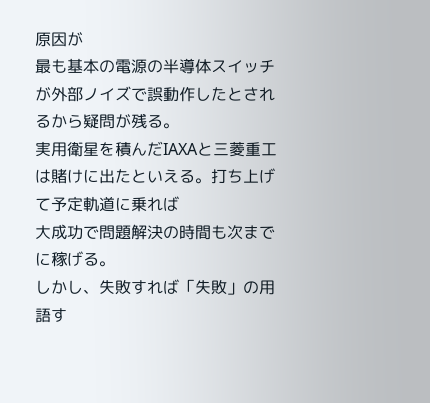原因が
最も基本の電源の半導体スイッチが外部ノイズで誤動作したとされるから疑問が残る。
実用衛星を積んだIAXAと三菱重工は賭けに出たといえる。打ち上げて予定軌道に乗れば
大成功で問題解決の時間も次までに稼げる。
しかし、失敗すれば「失敗」の用語す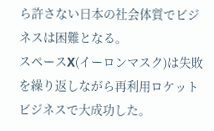ら許さない日本の社会体質でビジネスは困難となる。
スペースX(イーロンマスク)は失敗を繰り返しながら再利用ロケットビジネスで大成功した。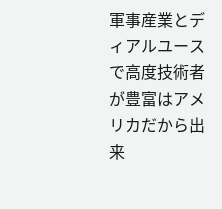軍事産業とディアルユースで高度技術者が豊富はアメリカだから出来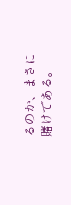るのか、まさに賭けである。